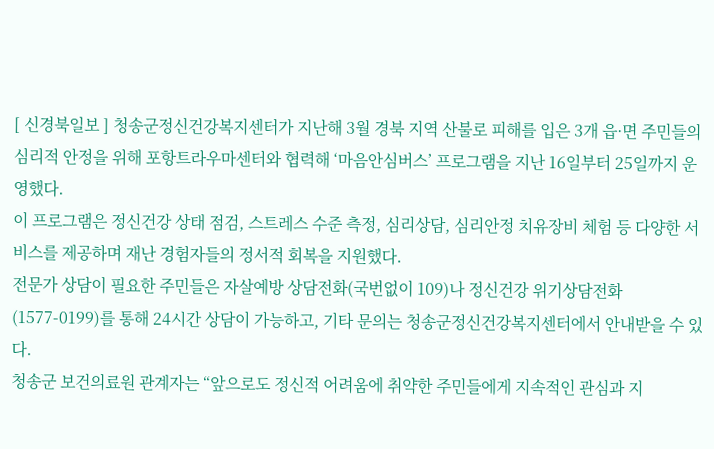[ 신경북일보 ] 청송군정신건강복지센터가 지난해 3월 경북 지역 산불로 피해를 입은 3개 읍·면 주민들의 심리적 안정을 위해 포항트라우마센터와 협력해 ‘마음안심버스’ 프로그램을 지난 16일부터 25일까지 운영했다.
이 프로그램은 정신건강 상태 점검, 스트레스 수준 측정, 심리상담, 심리안정 치유장비 체험 등 다양한 서비스를 제공하며 재난 경험자들의 정서적 회복을 지원했다.
전문가 상담이 필요한 주민들은 자살예방 상담전화(국번없이 109)나 정신건강 위기상담전화(1577-0199)를 통해 24시간 상담이 가능하고, 기타 문의는 청송군정신건강복지센터에서 안내받을 수 있다.
청송군 보건의료원 관계자는 “앞으로도 정신적 어려움에 취약한 주민들에게 지속적인 관심과 지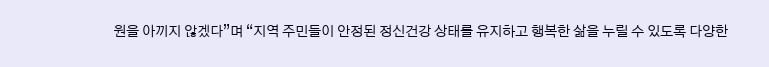원을 아끼지 않겠다”며 “지역 주민들이 안정된 정신건강 상태를 유지하고 행복한 삶을 누릴 수 있도록 다양한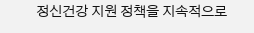정신건강 지원 정책을 지속적으로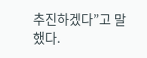추진하겠다”고 말했다.